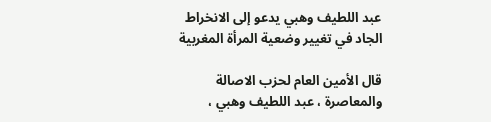عبد اللطيف وهبي يدعو إلى الانخراط الجاد في تغيير وضعية المرأة المغربية

قال الأمين العام لحزب الاصالة والمعاصرة ، عبد اللطيف وهبي ،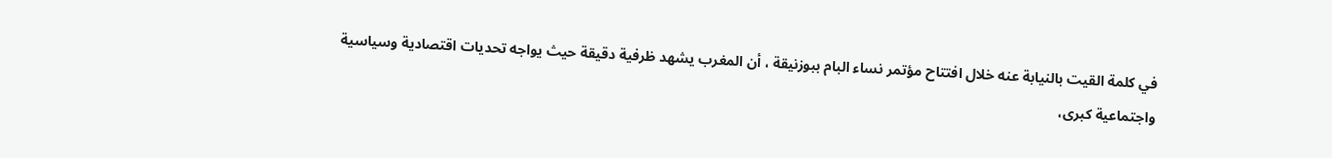في كلمة القيت بالنيابة عنه خلال افتتاح مؤتمر نساء البام ببوزنيقة ، أن المغرب يشهد ظرفية دقيقة حيث يواجه تحديات اقتصادية وسياسية واجتماعية كبرى،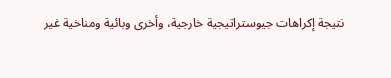نتيجة إكراهات جيوستراتيجية خارجية، وأخرى وبائية ومناخية غير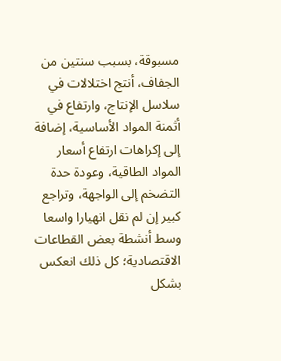مسبوقة، بسبب سنتين من الجفاف، أنتج اختلالات في سلاسل الإنتاج، وارتفاع في أثمنة المواد الأساسية، إضافة إلى إكراهات ارتفاع أسعار المواد الطاقية، وعودة حدة التضخم إلى الواجهة، وتراجع كبير إن لم نقل انهيارا واسعا وسط أنشطة بعض القطاعات الاقتصادية؛ كل ذلك انعكس بشكل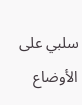سلبي على الأوضاع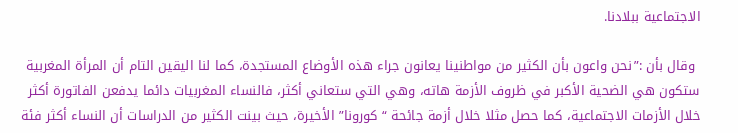الاجتماعية ببلادنا.

 وقال بأن :”نحن واعون بأن الكثير من مواطنينا يعانون جراء هذه الأوضاع المستجدة، كما لنا اليقين التام أن المرأة المغربية ستكون هي الضحية الأكبر في ظروف الأزمة هاته، وهي التي ستعاني أكثر، فالنساء المغربيات دائما يدفعن الفاتورة أكثر خلال الأزمات الاجتماعية، كما حصل مثلا خلال أزمة جائحة “كورونا” الأخيرة، حيث بينت الكثير من الدراسات أن النساء أكثر فئة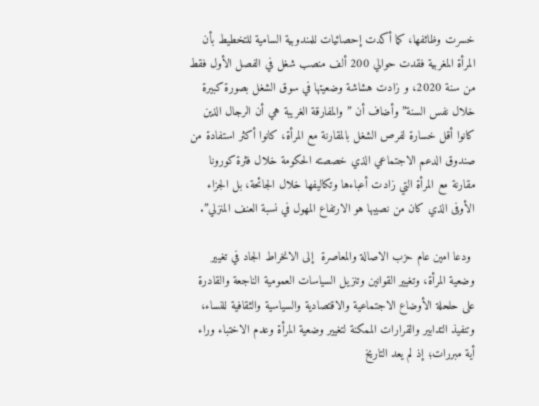خسرت وظائفها، كما أكدت إحصائيات للمندوبية السامية للتخطيط بأن المرأة المغربية فقدت حوالي 200 ألف منصب شغل في الفصل الأول فقط من سنة 2020، و زادت هشاشة وضعيتها في سوق الشغل بصورة كبيرة خلال نفس السنة” وأضاف أن ” والمفارقة الغريبة هي أن الرجال الذين كانوا أقل خسارة لفرص الشغل بالمقارنة مع المرأة، كانوا أكثر استفادة من صندوق الدعم الاجتماعي الذي خصصته الحكومة خلال فثرة كورونا مقارنة مع المرأة التي زادت أعباءها وتكاليفها خلال الجائحة، بل الجزاء الأوفى الذي كان من نصيبها هو الارتفاع المهول في نسبة العنف المنزلي”.

 ودعا امين عام حزب الاصالة والمعاصرة  إلى الانخراط الجاد في تغيير وضعية المرأة، وتغيير القوانين وتنزيل السياسات العمومية الناجعة والقادرة على حلحلة الأوضاع الاجتماعية والاقتصادية والسياسية والثقافية للنساء، وتنفيذ التدابير والقرارات الممكنة لتغيير وضعية المرأة وعدم الاختباء وراء أية مبررات؛ إذ لم يعد التاريخ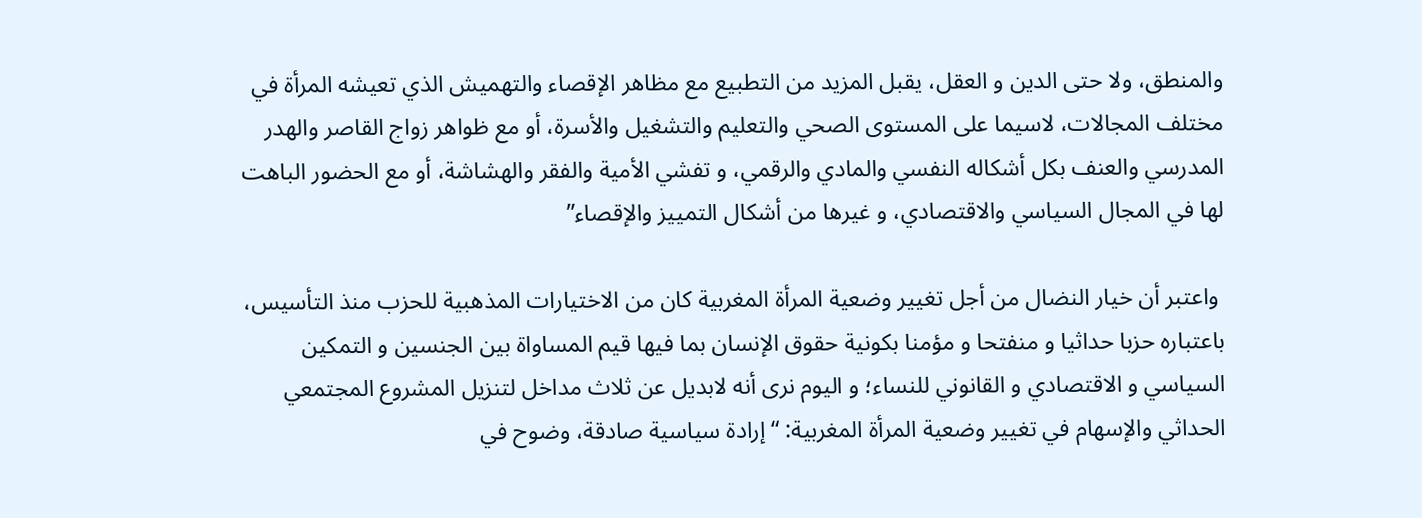والمنطق، ولا حتى الدين و العقل، يقبل المزيد من التطبيع مع مظاهر الإقصاء والتهميش الذي تعيشه المرأة في مختلف المجالات، لاسيما على المستوى الصحي والتعليم والتشغيل والأسرة، أو مع ظواهر زواج القاصر والهدر المدرسي والعنف بكل أشكاله النفسي والمادي والرقمي، و تفشي الأمية والفقر والهشاشة، أو مع الحضور الباهت لها في المجال السياسي والاقتصادي، و غيرها من أشكال التمييز والإقصاء”

 واعتبر أن خيار النضال من أجل تغيير وضعية المرأة المغربية كان من الاختيارات المذهبية للحزب منذ التأسيس، باعتباره حزبا حداثيا و منفتحا و مؤمنا بكونية حقوق الإنسان بما فيها قيم المساواة بين الجنسين و التمكين السياسي و الاقتصادي و القانوني للنساء؛ و اليوم نرى أنه لابديل عن ثلاث مداخل لتنزيل المشروع المجتمعي الحداثي والإسهام في تغيير وضعية المرأة المغربية: “إرادة سياسية صادقة، وضوح في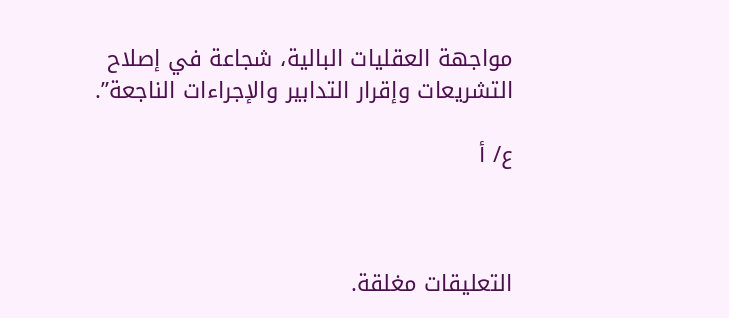مواجهة العقليات البالية، شجاعة في إصلاح التشريعات وإقرار التدابير والإجراءات الناجعة”.

ع/ أ



التعليقات مغلقة.